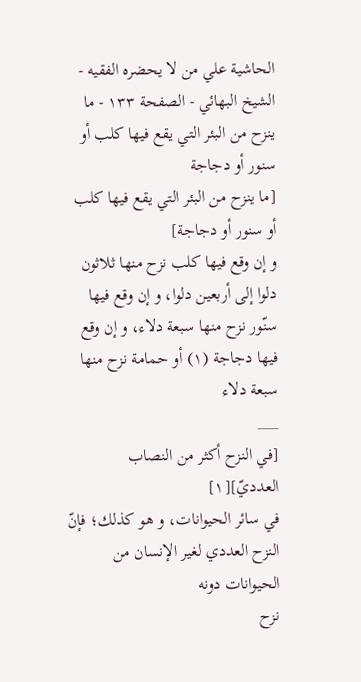الحاشية علي من لا يحضره الفقيه - الشیخ البهائي - الصفحة ١٣٣ - ما ينزح من البئر التي يقع فيها كلب أو سنور أو دجاجة
[ما ينزح من البئر التي يقع فيها كلب أو سنور أو دجاجة]
و إن وقع فيها كلب نزح منها ثلاثون دلوا إلى أربعين دلوا، و إن وقع فيها سنّور نزح منها سبعة دلاء، و إن وقع فيها دجاجة (١) أو حمامة نزح منها سبعة دلاء
___
[في النزح أكثر من النصاب العدديّ][١]
في سائر الحيوانات، و هو كذلك؛ فإنّ النزح العددي لغير الإنسان من الحيوانات دونه
نزح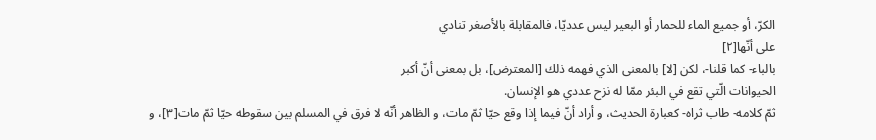الكرّ، أو جميع الماء للحمار أو البعير ليس عدديّا، فالمقابلة بالأصغر تنادي
على أنّها[٢]
بالباء- كما قلنا-، لكن [لا] بالمعنى الذي فهمه ذلك [المعترض]، بل بمعنى أنّ أكبر
الحيوانات الّتي تقع في البئر ممّا له نزح عددي هو الإنسان.
ثمّ كلامه- طاب ثراه- كعبارة الحديث، و أراد أنّ فيما إذا وقع حيّا ثمّ مات، و الظاهر أنّه لا فرق في المسلم بين سقوطه حيّا ثمّ مات[٣]، و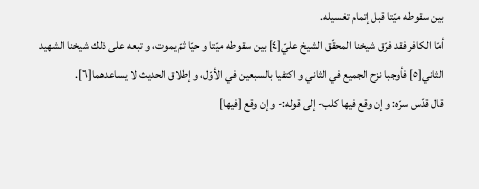بين سقوطه ميّتا قبل إتمام تغسيله.
أمّا الكافر فقد فرّق شيخنا المحقّق الشيخ عليّ[٤] بين سقوطه ميّتا و حيّا ثمّ يموت، و تبعه على ذلك شيخنا الشهيد الثاني[٥] فأوجبا نزح الجميع في الثاني و اكتفيا بالسبعين في الأوّل، و إطلاق الحديث لا يساعدهما[٦].
قال قدّس سرّه: و إن وقع فيها كلب- إلى قوله:- و إن وقع [فيها]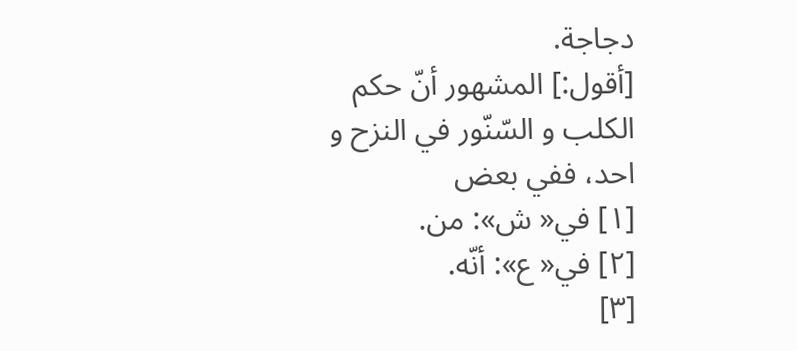دجاجة.
[أقول:] المشهور أنّ حكم الكلب و السّنّور في النزح و احد، ففي بعض
[١] في« ش»: من.
[٢] في« ع»: أنّه.
[٣]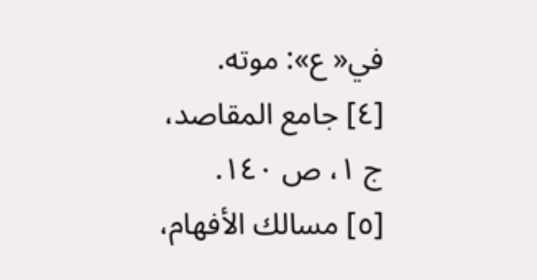في« ع»: موته.
[٤] جامع المقاصد، ج ١، ص ١٤٠.
[٥] مسالك الأفهام،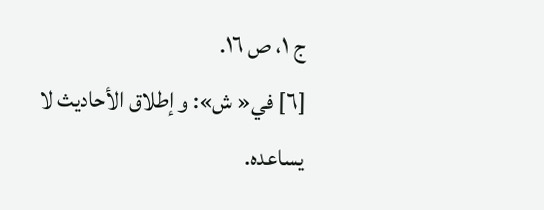ج ١، ص ١٦.
[٦] في« ش»: و إطلاق الأحاديث لا يساعده.